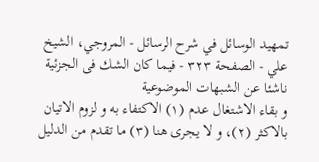تمهيد الوسائل في شرح الرسائل - المروجي، الشيخ علي - الصفحة ٣٢٣ - فيما كان الشك فى الجزئية ناشئا عن الشبهات الموضوعية
و بقاء الاشتغال عدم (١) الاكتفاء به و لزوم الاتيان بالاكثر (٢)، و لا يجرى هنا (٣) ما تقدم من الدليل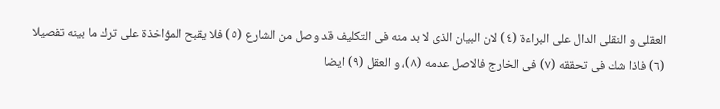العقلى و النقلى الدال على البراءة (٤) لان البيان الذى لا بد منه فى التكليف قد وصل من الشارع (٥) فلا يقبح المؤاخذة على ترك ما بينه تفصيلا (٦) فاذا شك فى تحققه (٧) فى الخارج فالاصل عدمه (٨)، و العقل (٩) ايضا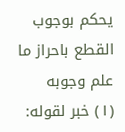يحكم بوجوب القطع باحراز ما علم وجوبه
(١) خبر لقوله: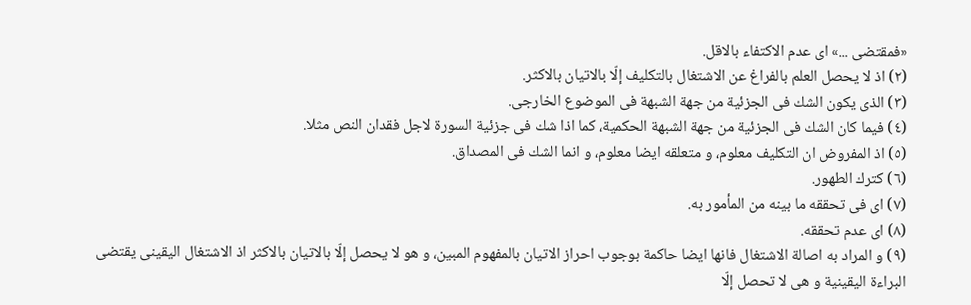«فمقتضى ...» اى عدم الاكتفاء بالاقل.
(٢) اذ لا يحصل العلم بالفراغ عن الاشتغال بالتكليف إلّا بالاتيان بالاكثر.
(٣) الذى يكون الشك فى الجزئية من جهة الشبهة فى الموضوع الخارجى.
(٤) فيما كان الشك فى الجزئية من جهة الشبهة الحكمية، كما اذا شك فى جزئية السورة لاجل فقدان النص مثلا.
(٥) اذ المفروض ان التكليف معلوم، و متعلقه ايضا معلوم، و انما الشك فى المصداق.
(٦) كترك الطهور.
(٧) اى فى تحققه ما بينه من المأمور به.
(٨) اى عدم تحققه.
(٩) و المراد به اصالة الاشتغال فانها ايضا حاكمة بوجوب احراز الاتيان بالمفهوم المبين، و هو لا يحصل إلّا بالاتيان بالاكثر اذ الاشتغال اليقينى يقتضى البراءة اليقينية و هى لا تحصل إلّا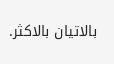بالاتيان بالاكثر.